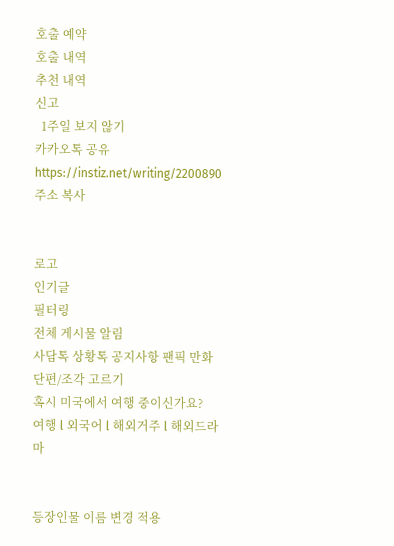호출 예약
호출 내역
추천 내역
신고
  1주일 보지 않기
카카오톡 공유
https://instiz.net/writing/2200890주소 복사


로고
인기글
필터링
전체 게시물 알림
사담톡 상황톡 공지사항 팬픽 만화 단편/조각 고르기
혹시 미국에서 여행 중이신가요?
여행 l 외국어 l 해외거주 l 해외드라마


등장인물 이름 변경 적용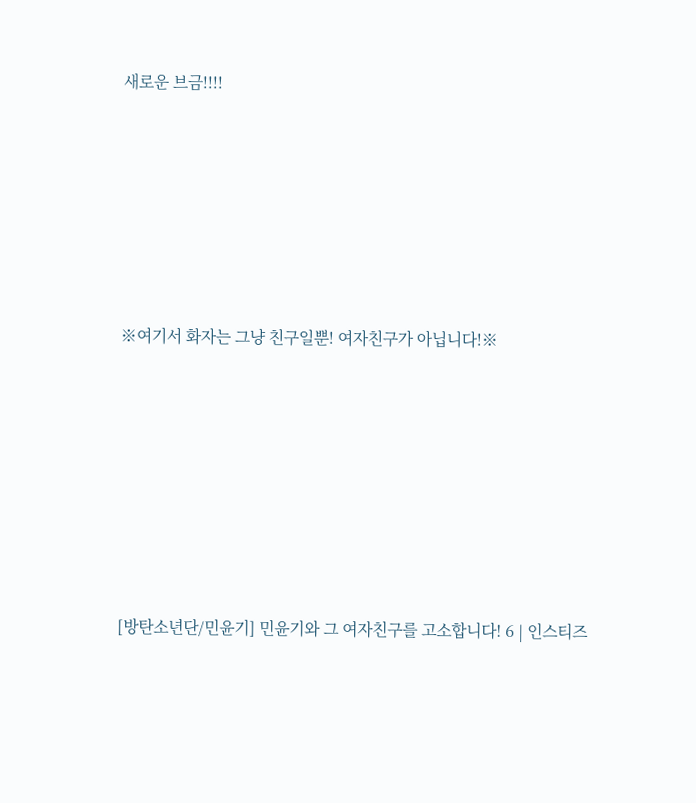새로운 브금!!!!






※여기서 화자는 그냥 친구일뿐! 여자친구가 아닙니다!※







[방탄소년단/민윤기] 민윤기와 그 여자친구를 고소합니다! 6 | 인스티즈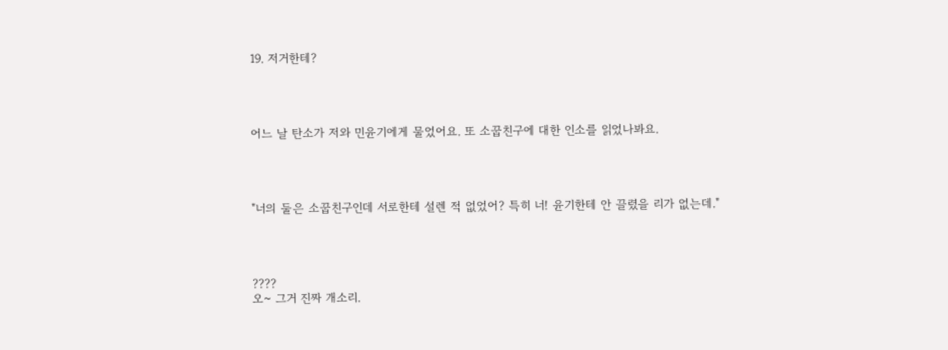19. 저거한테?




어느 날 탄소가 저와 민윤기에게 물었어요. 또 소꿉친구에 대한 인소를 읽었나봐요.




"너의 둘은 소꿉친구인데 서로한테 설렌 적 없었어? 특히 너! 윤기한테 안 끌렸을 리가 없는데."




????
오~ 그거 진짜 개소리.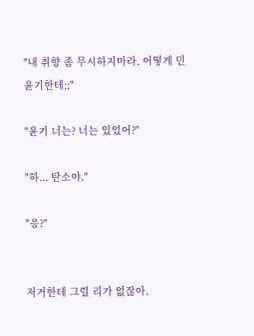"내 취향 좀 무시하지마라. 어떻게 민윤기한테;;"

"윤기 너는? 너는 있었어?"

"하... 탄소야."

"응?"


저거한테 그럴 리가 없잖아.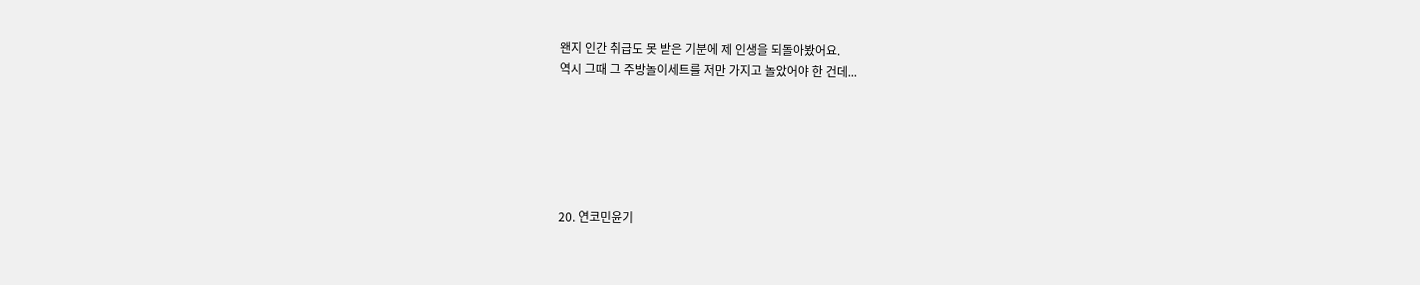왠지 인간 취급도 못 받은 기분에 제 인생을 되돌아봤어요.
역시 그때 그 주방놀이세트를 저만 가지고 놀았어야 한 건데...






20. 연코민윤기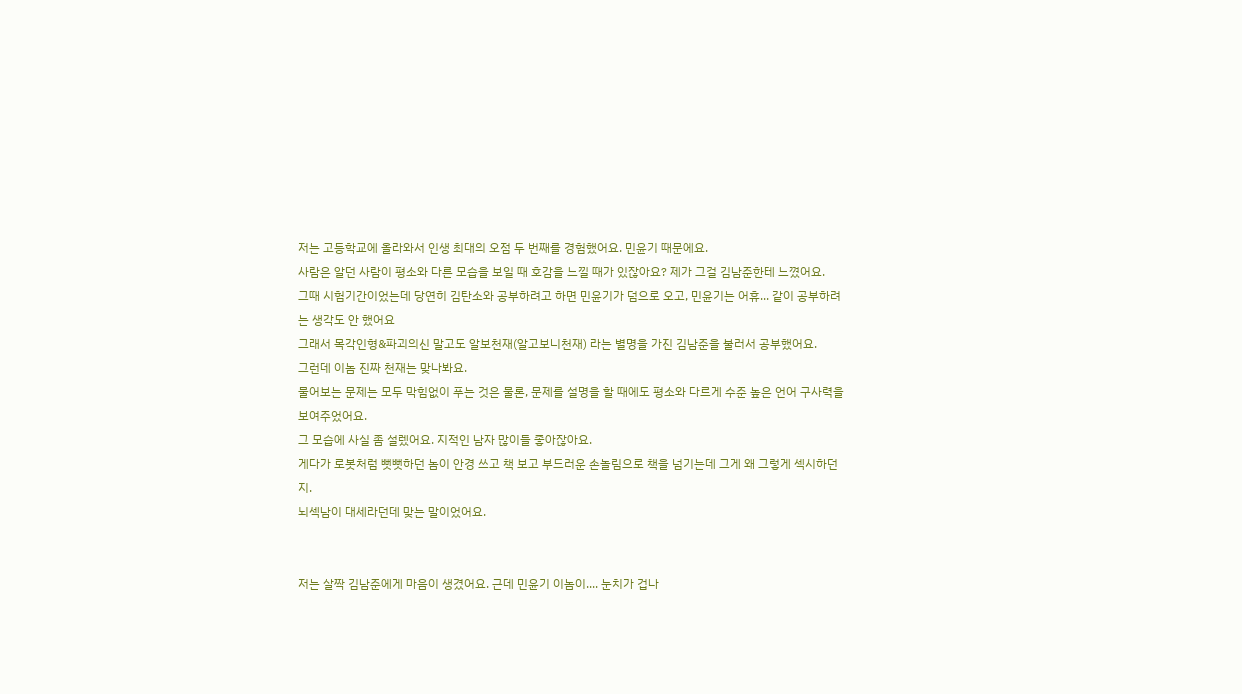저는 고등학교에 올라와서 인생 최대의 오점 두 번째를 경험했어요. 민윤기 때문에요.
사람은 알던 사람이 평소와 다른 모습을 보일 때 호감을 느낄 때가 있잖아요? 제가 그걸 김남준한테 느꼈어요.
그때 시험기간이었는데 당연히 김탄소와 공부하려고 하면 민윤기가 덤으로 오고, 민윤기는 어휴... 같이 공부하려는 생각도 안 했어요
그래서 목각인형&파괴의신 말고도 알보천재(알고보니천재) 라는 별명을 가진 김남준을 불러서 공부했어요.
그런데 이놈 진짜 천재는 맞나봐요.
물어보는 문제는 모두 막힘없이 푸는 것은 물론, 문제를 설명을 할 때에도 평소와 다르게 수준 높은 언어 구사력을 보여주었어요.
그 모습에 사실 좀 설렜어요. 지적인 남자 많이들 좋아잖아요.
게다가 로봇처럼 뻣뻣하던 놈이 안경 쓰고 책 보고 부드러운 손놀림으로 책을 넘기는데 그게 왜 그렇게 섹시하던지.
뇌섹남이 대세라던데 맞는 말이었어요.


저는 살짝 김남준에게 마음이 생겼어요. 근데 민윤기 이놈이.... 눈치가 겁나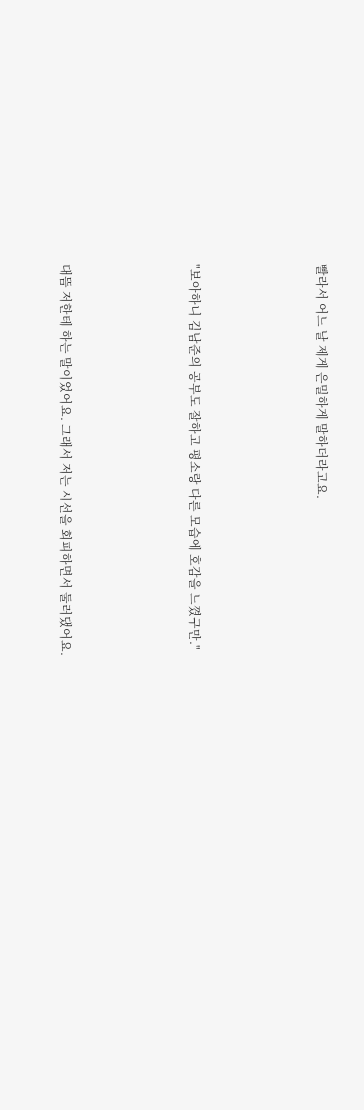빨라서 어느 날 제게 은밀하게 말하더라고요.




"보아하니 김남준의 공부도 잘하고 평소랑 다른 모습에 호감을 느꼈구만."




대뜸 저한테 하는 말이었어요. 그래서 저는 시선을 회피하면서 둘러댔어요.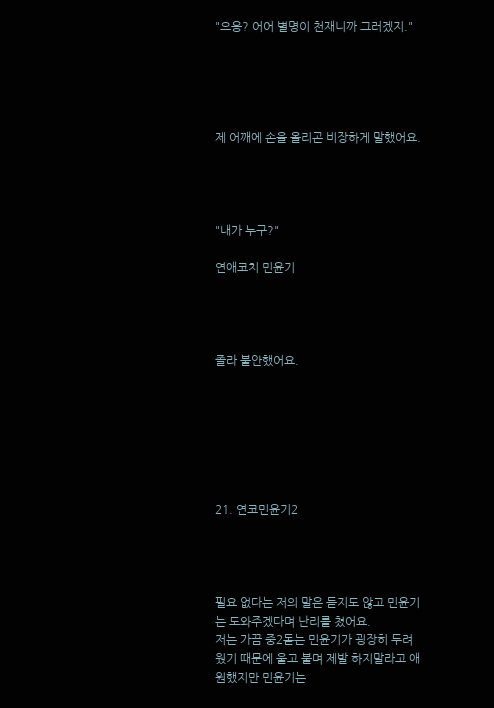"으응? 어어 별명이 천재니까 그러겠지."





제 어깨에 손을 올리곤 비장하게 말했어요.




"내가 누구?"

연애코치 민윤기




졸라 불안했어요.







21. 연코민윤기2




필요 없다는 저의 말은 듣지도 않고 민윤기는 도와주겠다며 난리를 쳤어요.
저는 가끔 중2돋는 민윤기가 굉장히 두려웠기 때문에 울고 불며 제발 하지말라고 애원했지만 민윤기는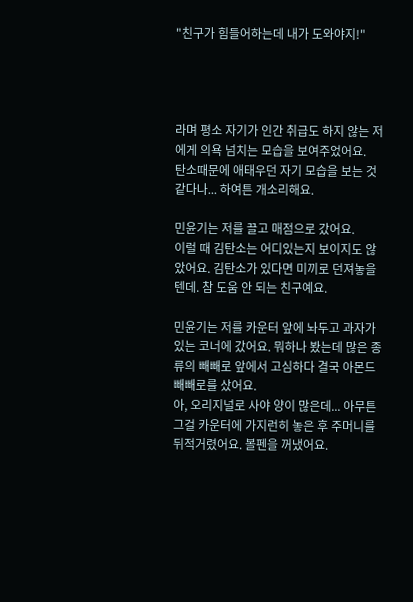"친구가 힘들어하는데 내가 도와야지!"




라며 평소 자기가 인간 취급도 하지 않는 저에게 의욕 넘치는 모습을 보여주었어요.
탄소때문에 애태우던 자기 모습을 보는 것 같다나... 하여튼 개소리해요.

민윤기는 저를 끌고 매점으로 갔어요.
이럴 때 김탄소는 어디있는지 보이지도 않았어요. 김탄소가 있다면 미끼로 던져놓을 텐데. 참 도움 안 되는 친구예요.

민윤기는 저를 카운터 앞에 놔두고 과자가 있는 코너에 갔어요. 뭐하나 봤는데 많은 종류의 빼빼로 앞에서 고심하다 결국 아몬드 빼빼로를 샀어요.
아, 오리지널로 사야 양이 많은데... 아무튼 그걸 카운터에 가지런히 놓은 후 주머니를 뒤적거렸어요. 볼펜을 꺼냈어요.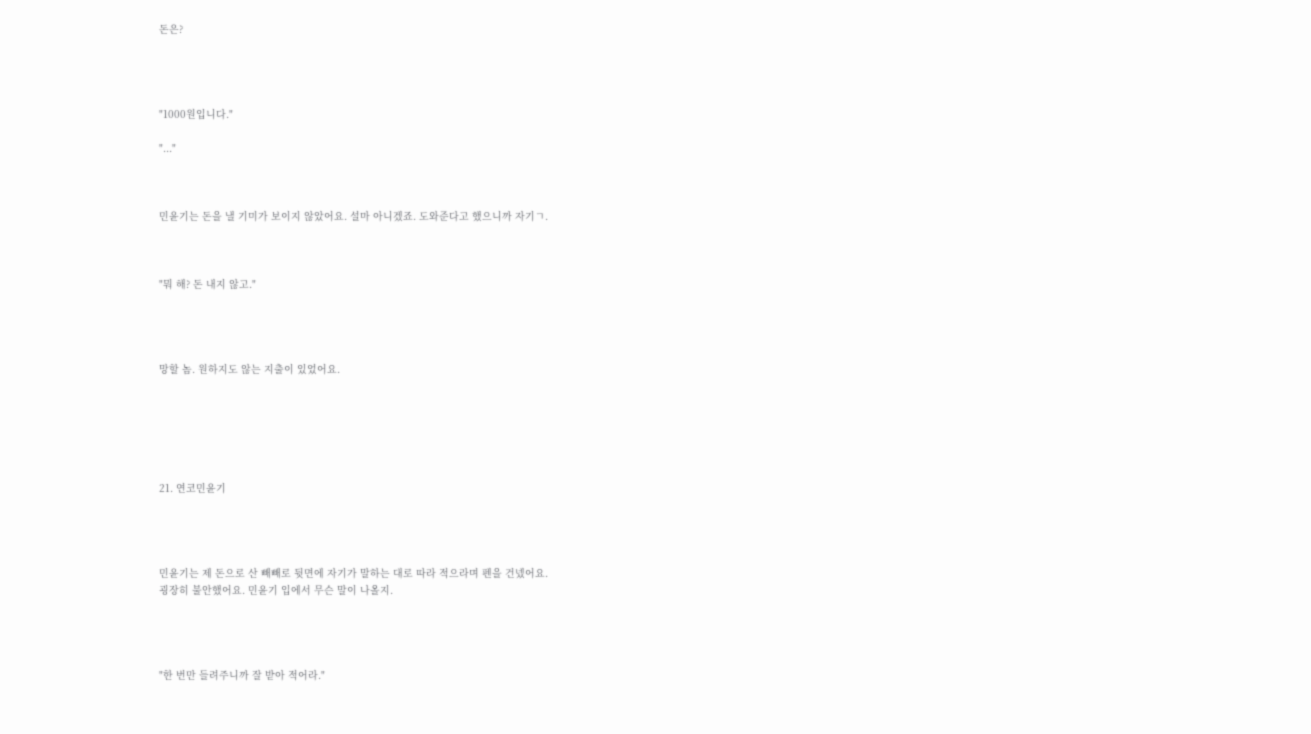돈은?




"1000원입니다."

"..."



민윤기는 돈을 낼 기미가 보이지 않았어요. 설마 아니겠죠. 도와준다고 했으니까 자기ㄱ.



"뭐 해? 돈 내지 않고."




망할 놈. 원하지도 않는 지출이 있었어요.






21. 연코민윤기




민윤기는 제 돈으로 산 빼빼로 뒷면에 자기가 말하는 대로 따라 적으라며 펜을 건넸어요.
굉장히 불안했어요. 민윤기 입에서 무슨 말이 나올지.




"한 번만 들려주니까 잘 받아 적어라."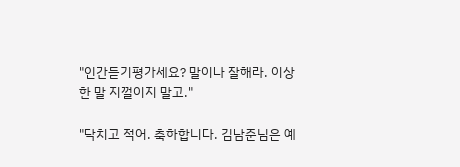"인간듣기평가세요? 말이나 잘해라. 이상한 말 지껄이지 말고."

"닥치고 적어. 축하합니다. 김남준님은 예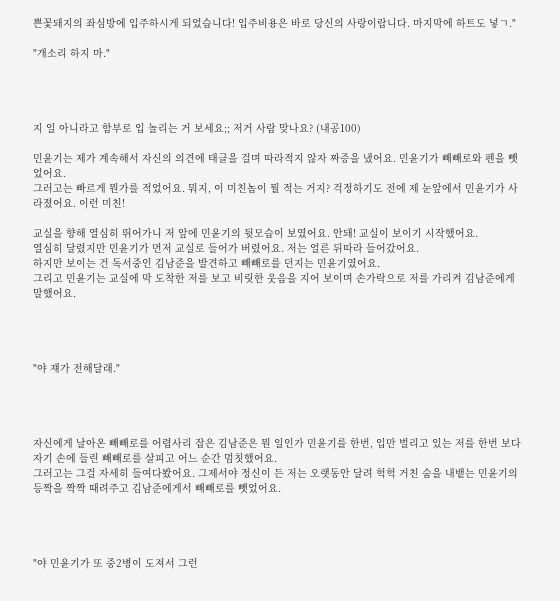쁜꽃돼지의 좌심방에 입주하시게 되었습니다! 입주비용은 바로 당신의 사랑이랍니다. 마지막에 하트도 넣ㄱ."

"개소리 하지 마."




지 일 아니라고 함부로 입 놀리는 거 보세요;; 저거 사람 맞나요? (내공100)

민윤기는 제가 계속해서 자신의 의견에 태클을 걸며 따라적지 않자 짜증을 냈어요. 민윤기가 빼빼로와 펜을 뺏었어요.
그러고는 빠르게 뭔가를 적었어요. 뭐지, 이 미친놈이 뭘 적는 거지? 걱정하기도 전에 제 눈앞에서 민윤기가 사라졌어요. 이런 미친!

교실을 향해 열심히 뛰어가니 저 앞에 민윤기의 뒷모습이 보였어요. 안돼! 교실이 보이기 시작했어요.
열심히 달렸지만 민윤기가 먼저 교실로 들어가 버렸어요. 저는 얼른 뒤따라 들어갔어요.
하지만 보이는 건 독서중인 김남준을 발견하고 빼빼로를 던지는 민윤기였어요.
그리고 민윤기는 교실에 막 도착한 저를 보고 비릿한 웃음을 지어 보이며 손가락으로 저를 가리켜 김남준에게 말했어요.




"야 쟤가 전해달래."




자신에게 날아온 빼빼로를 어렵사리 잡은 김남준은 뭔 일인가 민윤기를 한번, 입만 벌리고 있는 저를 한번 보다 자기 손에 들린 빼빼로를 살피고 어느 순간 멈칫했어요.
그러고는 그걸 자세히 들여다봤어요. 그제서야 정신이 든 저는 오랫동안 달려 헉헉 거친 숨을 내뱉는 민윤기의 등짝을 짝짝 때려주고 김남준에게서 빼빼로를 뺏었어요.




"야 민윤기가 또 중2병이 도져서 그런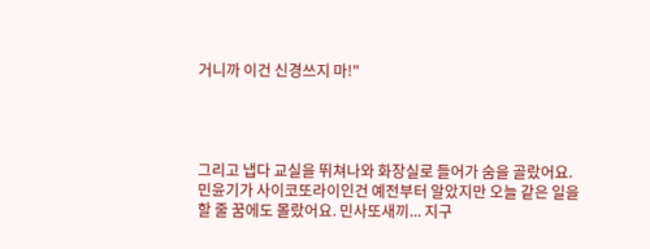거니까 이건 신경쓰지 마!"




그리고 냅다 교실을 뛰쳐나와 화장실로 들어가 숨을 골랐어요.
민윤기가 사이코또라이인건 예전부터 알았지만 오늘 같은 일을 할 줄 꿈에도 몰랐어요. 민사또새끼... 지구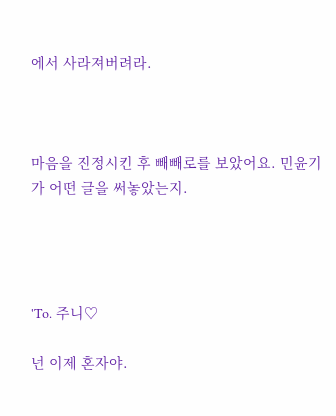에서 사라져버려라.



마음을 진정시킨 후 빼빼로를 보았어요. 민윤기가 어떤 글을 써놓았는지.




'To. 주니♡

넌 이제 혼자야.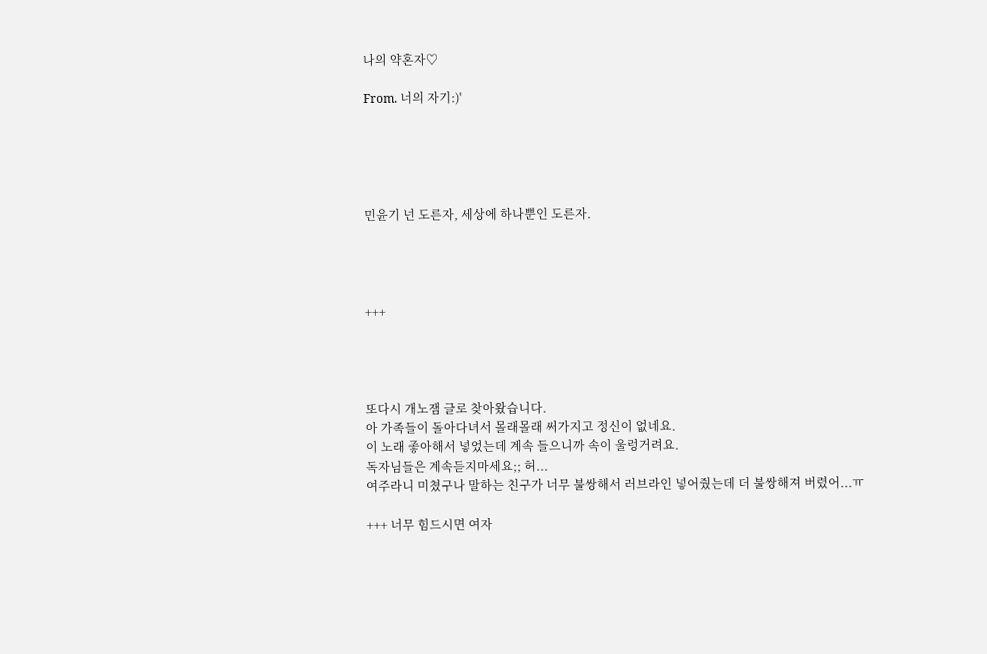나의 약혼자♡

From. 너의 자기:)'





민윤기 넌 도른자, 세상에 하나뿐인 도른자.




+++




또다시 개노잼 글로 찾아왔습니다.
아 가족들이 돌아다녀서 몰래몰래 써가지고 정신이 없네요.
이 노래 좋아해서 넣었는데 계속 들으니까 속이 울렁거려요.
독자님들은 계속듣지마세요;; 허...
여주라니 미쳤구나 말하는 친구가 너무 불쌍해서 러브라인 넣어줬는데 더 불쌍해져 버렸어...ㅠ

+++ 너무 힘드시면 여자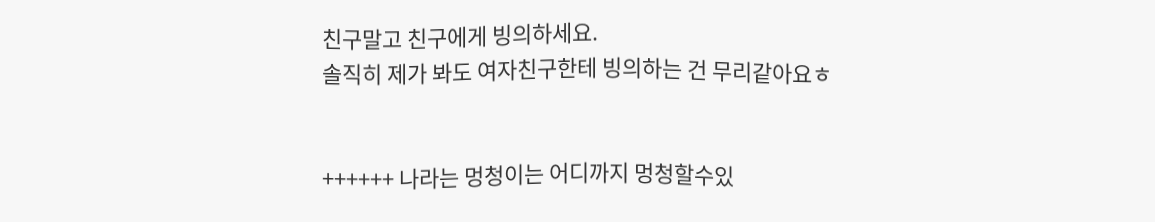친구말고 친구에게 빙의하세요.
솔직히 제가 봐도 여자친구한테 빙의하는 건 무리같아요ㅎ


++++++ 나라는 멍청이는 어디까지 멍청할수있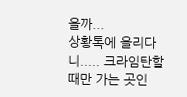을까...
상황톡에 올리다니..... 크라임탄할 때만 가는 곳인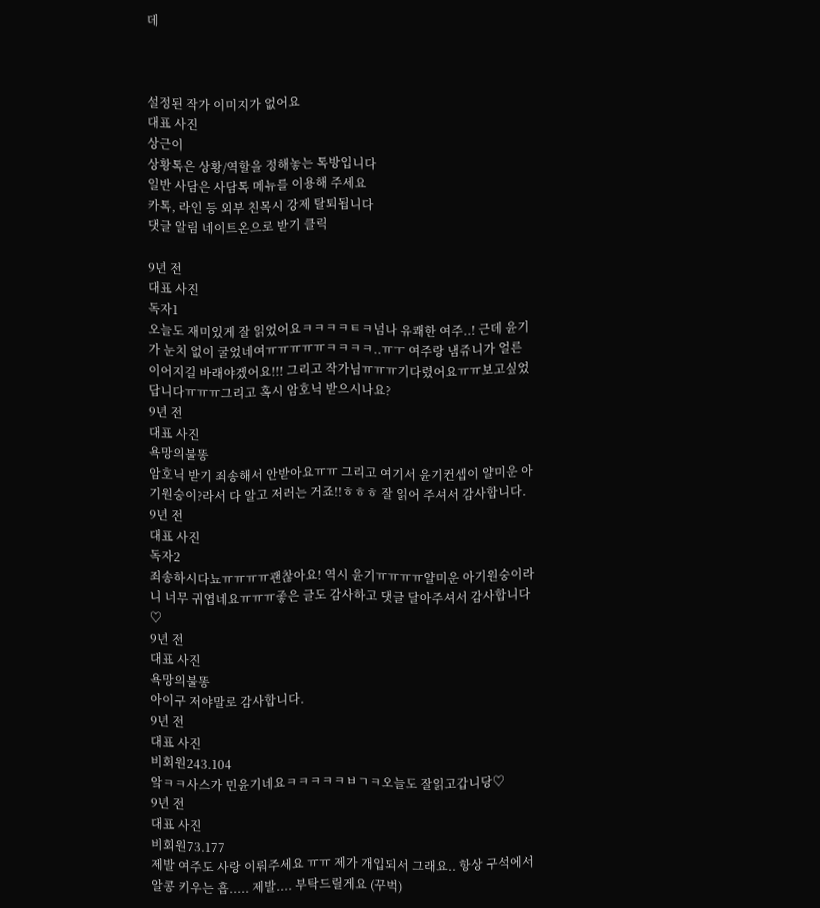데



설정된 작가 이미지가 없어요
대표 사진
상근이
상황톡은 상황/역할을 정해놓는 톡방입니다
일반 사담은 사담톡 메뉴를 이용해 주세요
카톡, 라인 등 외부 친목시 강제 탈퇴됩니다
댓글 알림 네이트온으로 받기 클릭

9년 전
대표 사진
독자1
오늘도 재미있게 잘 읽었어요ㅋㅋㅋㅋㅌㅋ넘나 유쾌한 여주..! 근데 윤기가 눈치 없이 굴었네여ㅠㅠㅠㅠㅠㅋㅋㅋㅋ..ㅠㅜ 여주랑 냄쥬니가 얼른 이어지길 바래야겠어요!!! 그리고 작가님ㅠㅠㅠ기다렸어요ㅠㅠ보고싶었답니다ㅠㅠㅠ그리고 혹시 암호닉 받으시나요?
9년 전
대표 사진
욕망의불똥
암호닉 받기 죄송해서 안받아요ㅠㅠ 그리고 여기서 윤기컨셉이 얄미운 아기원숭이?라서 다 알고 저러는 거죠!!ㅎㅎㅎ 잘 읽어 주셔서 감사합니다.
9년 전
대표 사진
독자2
죄송하시다뇨ㅠㅠㅠㅠ괜찮아요! 역시 윤기ㅠㅠㅠㅠ얄미운 아기원숭이라니 너무 귀엽네요ㅠㅠㅠ좋은 글도 감사하고 댓글 달아주셔서 감사합니다♡
9년 전
대표 사진
욕망의불똥
아이구 저야말로 감사합니다.
9년 전
대표 사진
비회원243.104
앜ㅋㅋ사스가 민윤기네요ㅋㅋㅋㅋㅋㅂㄱㅋ오늘도 잘읽고갑니당♡
9년 전
대표 사진
비회원73.177
제발 여주도 사랑 이뤄주세요 ㅠㅠ 제가 개입되서 그래요.. 항상 구석에서 알콩 키우는 흡..... 제발.... 부탁드릴게요 (꾸벅)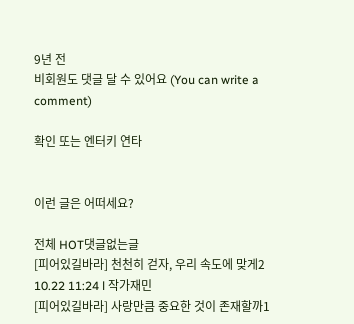9년 전
비회원도 댓글 달 수 있어요 (You can write a comment)

확인 또는 엔터키 연타


이런 글은 어떠세요?

전체 HOT댓글없는글
[피어있길바라] 천천히 걷자, 우리 속도에 맞게2
10.22 11:24 l 작가재민
[피어있길바라] 사랑만큼 중요한 것이 존재할까1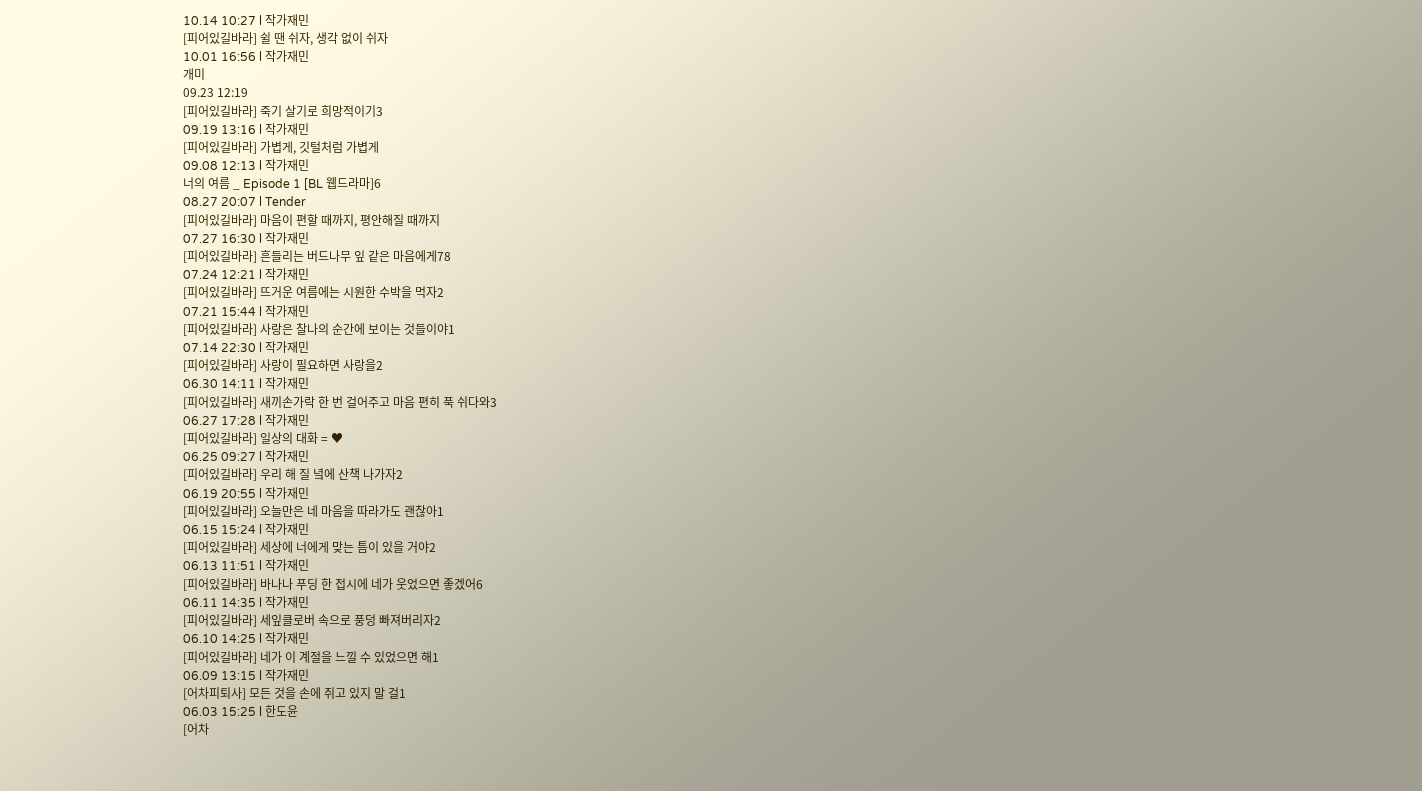10.14 10:27 l 작가재민
[피어있길바라] 쉴 땐 쉬자, 생각 없이 쉬자
10.01 16:56 l 작가재민
개미
09.23 12:19
[피어있길바라] 죽기 살기로 희망적이기3
09.19 13:16 l 작가재민
[피어있길바라] 가볍게, 깃털처럼 가볍게
09.08 12:13 l 작가재민
너의 여름 _ Episode 1 [BL 웹드라마]6
08.27 20:07 l Tender
[피어있길바라] 마음이 편할 때까지, 평안해질 때까지
07.27 16:30 l 작가재민
[피어있길바라] 흔들리는 버드나무 잎 같은 마음에게78
07.24 12:21 l 작가재민
[피어있길바라] 뜨거운 여름에는 시원한 수박을 먹자2
07.21 15:44 l 작가재민
[피어있길바라] 사랑은 찰나의 순간에 보이는 것들이야1
07.14 22:30 l 작가재민
[피어있길바라] 사랑이 필요하면 사랑을2
06.30 14:11 l 작가재민
[피어있길바라] 새끼손가락 한 번 걸어주고 마음 편히 푹 쉬다와3
06.27 17:28 l 작가재민
[피어있길바라] 일상의 대화 = ♥
06.25 09:27 l 작가재민
[피어있길바라] 우리 해 질 녘에 산책 나가자2
06.19 20:55 l 작가재민
[피어있길바라] 오늘만은 네 마음을 따라가도 괜찮아1
06.15 15:24 l 작가재민
[피어있길바라] 세상에 너에게 맞는 틈이 있을 거야2
06.13 11:51 l 작가재민
[피어있길바라] 바나나 푸딩 한 접시에 네가 웃었으면 좋겠어6
06.11 14:35 l 작가재민
[피어있길바라] 세잎클로버 속으로 풍덩 빠져버리자2
06.10 14:25 l 작가재민
[피어있길바라] 네가 이 계절을 느낄 수 있었으면 해1
06.09 13:15 l 작가재민
[어차피퇴사] 모든 것을 손에 쥐고 있지 말 걸1
06.03 15:25 l 한도윤
[어차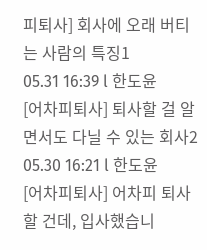피퇴사] 회사에 오래 버티는 사람의 특징1
05.31 16:39 l 한도윤
[어차피퇴사] 퇴사할 걸 알면서도 다닐 수 있는 회사2
05.30 16:21 l 한도윤
[어차피퇴사] 어차피 퇴사할 건데, 입사했습니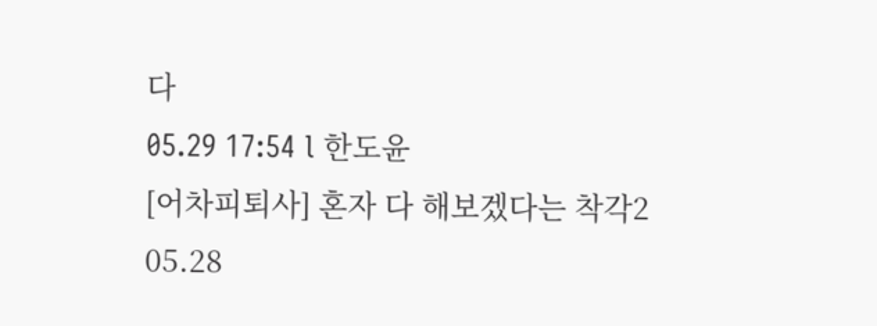다
05.29 17:54 l 한도윤
[어차피퇴사] 혼자 다 해보겠다는 착각2
05.28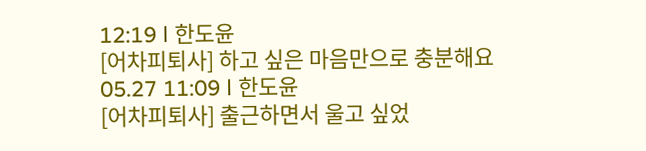12:19 l 한도윤
[어차피퇴사] 하고 싶은 마음만으로 충분해요
05.27 11:09 l 한도윤
[어차피퇴사] 출근하면서 울고 싶었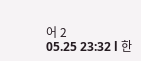어 2
05.25 23:32 l 한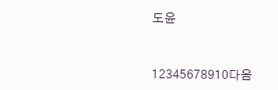도윤


12345678910다음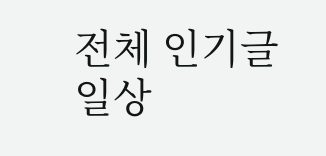전체 인기글
일상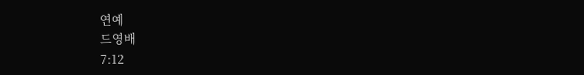연예
드영배
7:12